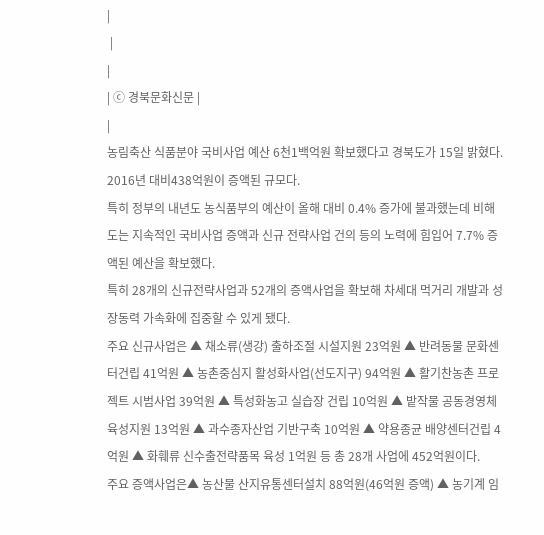|
 |
|
| ⓒ 경북문화신문 |
|
농림축산 식품분야 국비사업 예산 6천1백억원 확보했다고 경북도가 15일 밝혔다. 2016년 대비438억원이 증액된 규모다.
특히 정부의 내년도 농식품부의 예산이 올해 대비 0.4% 증가에 불과했는데 비해 도는 지속적인 국비사업 증액과 신규 전략사업 건의 등의 노력에 힘입어 7.7% 증액된 예산을 확보했다.
특히 28개의 신규전략사업과 52개의 증액사업을 확보해 차세대 먹거리 개발과 성장동력 가속화에 집중할 수 있게 됐다.
주요 신규사업은 ▲ 채소류(생강) 출하조절 시설지원 23억원 ▲ 반려동물 문화센터건립 41억원 ▲ 농촌중심지 활성화사업(선도지구) 94억원 ▲ 활기찬농촌 프로젝트 시범사업 39억원 ▲ 특성화농고 실습장 건립 10억원 ▲ 밭작물 공동경영체 육성지원 13억원 ▲ 과수종자산업 기반구축 10억원 ▲ 약용종균 배양센터건립 4억원 ▲ 화훼류 신수출전략품목 육성 1억원 등 총 28개 사업에 452억원이다.
주요 증액사업은▲ 농산물 산지유통센터설치 88억원(46억원 증액) ▲ 농기계 임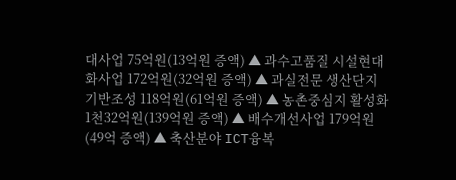대사업 75억원(13억원 증액) ▲ 과수고품질 시설현대화사업 172억원(32억원 증액) ▲ 과실전문 생산단지 기반조성 118억원(61억원 증액) ▲ 농촌중심지 활성화 1천32억원(139억원 증액) ▲ 배수개선사업 179억원(49억 증액) ▲ 축산분야 ICT융복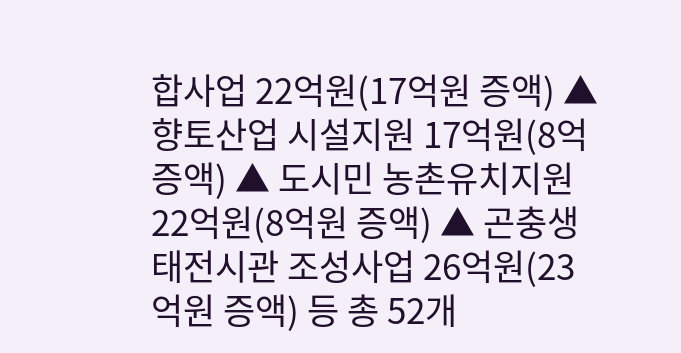합사업 22억원(17억원 증액) ▲ 향토산업 시설지원 17억원(8억 증액) ▲ 도시민 농촌유치지원 22억원(8억원 증액) ▲ 곤충생태전시관 조성사업 26억원(23억원 증액) 등 총 52개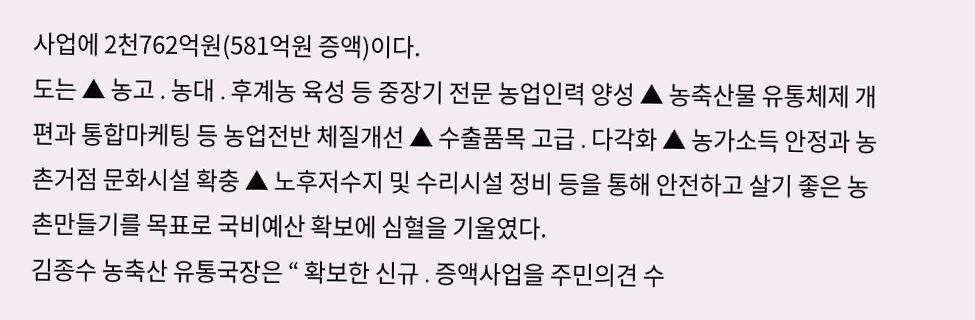사업에 2천762억원(581억원 증액)이다.
도는 ▲ 농고․농대․후계농 육성 등 중장기 전문 농업인력 양성 ▲ 농축산물 유통체제 개편과 통합마케팅 등 농업전반 체질개선 ▲ 수출품목 고급․다각화 ▲ 농가소득 안정과 농촌거점 문화시설 확충 ▲ 노후저수지 및 수리시설 정비 등을 통해 안전하고 살기 좋은 농촌만들기를 목표로 국비예산 확보에 심혈을 기울였다.
김종수 농축산 유통국장은 “ 확보한 신규․증액사업을 주민의견 수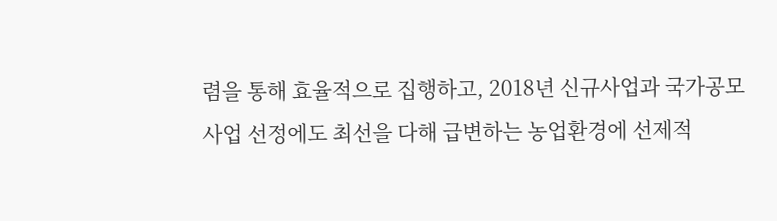렴을 통해 효율적으로 집행하고, 2018년 신규사업과 국가공모사업 선정에도 최선을 다해 급변하는 농업환경에 선제적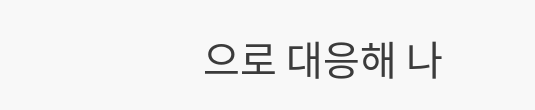으로 대응해 나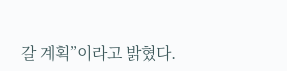갈 계획”이라고 밝혔다.